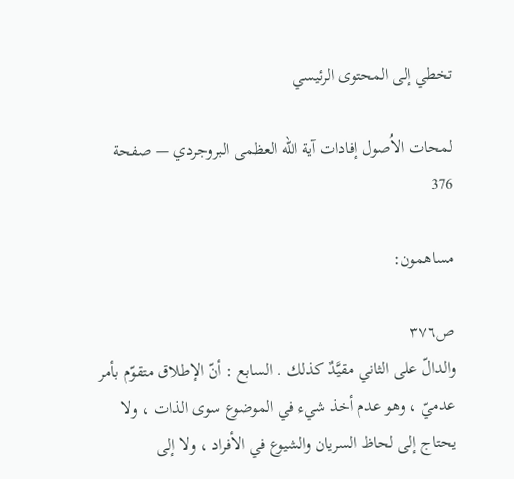تخطي إلى المحتوى الرئيسي

لمحات الاُصول إفادات آية الله العظمى البروجردي — صفحة 376

مساهمون:

ص٣٧٦
والدالّ على الثاني مقيَّدٌ كذلك . السابع : أنّ الإطلاق متقوّم بأمر عدميّ ، وهو عدم أخذ شيء في الموضوع سوى الذات ، ولا يحتاج إلى لحاظ السريان والشيوع في الأفراد ، ولا إلى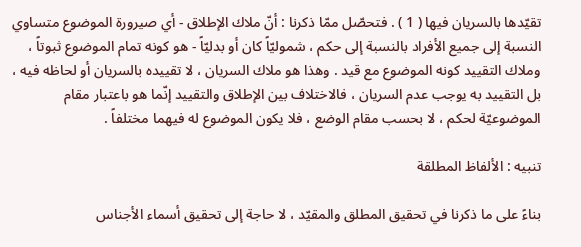تقيّدها بالسريان فيها ( 1 ) . فتحصّل ممّا ذكرنا : أنّ ملاك الإطلاق - أي صيرورة الموضوع متساوي النسبة إلى جميع الأفراد بالنسبة إلى حكم ، شموليّاً كان أو بدليّاً - هو كونه تمام الموضوع ثبوتاً ، وملاك التقييد كونه الموضوع مع قيد . وهذا هو ملاك السريان ، لا تقييده بالسريان أو لحاظه فيه ، بل التقييد به يوجب عدم السريان ، فالاختلاف بين الإطلاق والتقييد إنّما هو باعتبار مقام الموضوعيّة لحكم ، لا بحسب مقام الوضع ، فلا يكون الموضوع له فيهما مختلفاً .

تنبيه : الألفاظ المطلقة

بناءً على ما ذكرنا في تحقيق المطلق والمقيّد ، لا حاجة إلى تحقيق أسماء الأجناس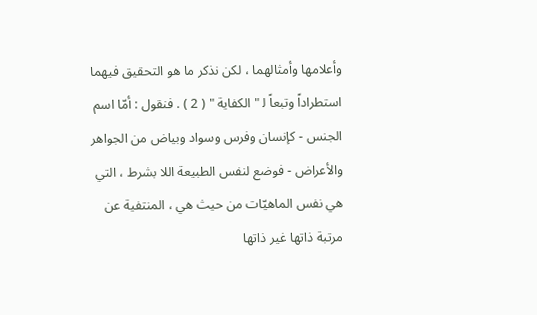وأعلامها وأمثالهما ، لكن نذكر ما هو التحقيق فيهما استطراداً وتبعاً ل‍ " الكفاية " ( 2 ) . فنقول : أمّا اسم الجنس - كإنسان وفرس وسواد وبياض من الجواهر والأعراض - فوضع لنفس الطبيعة اللا بشرط ، التي هي نفس الماهيّات من حيث هي ، المنتفية عن مرتبة ذاتها غير ذاتها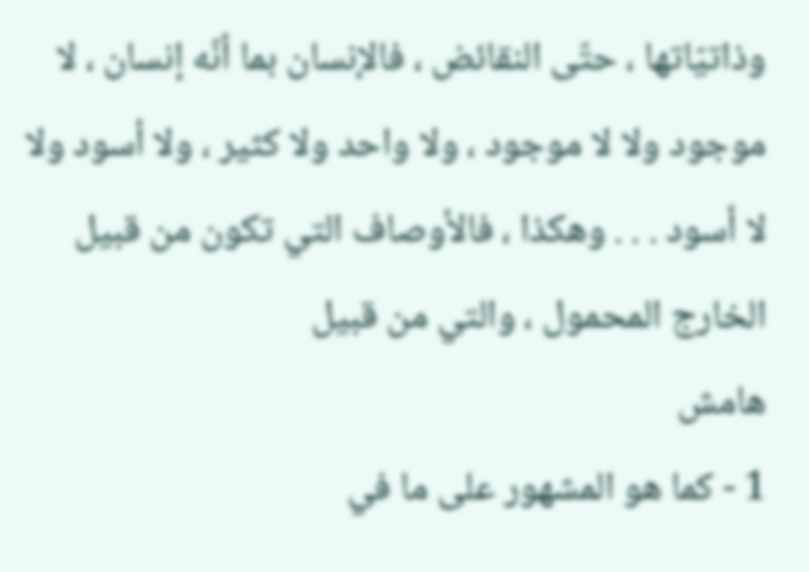وذاتيّاتها ، حتّى النقائض ، فالإنسان بما أنّه إنسان ، لا موجود ولا لا موجود ، ولا واحد ولا كثير ، ولا أسود ولا لا أسود . . . وهكذا ، فالأوصاف التي تكون من قبيل الخارج المحمول ، والتي من قبيل
هامش
1 - كما هو المشهور على ما في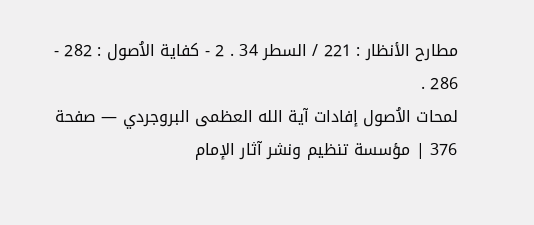مطارح الأنظار : 221 / السطر 34 . 2 - كفاية الاُصول : 282 - 286 .
لمحات الاُصول إفادات آية الله العظمى البروجردي — صفحة 376 | مؤسسة تنظيم ونشر آثار الإمام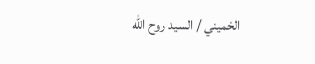الخميني / السيد روح الله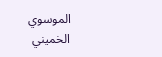الموسوي الخميني